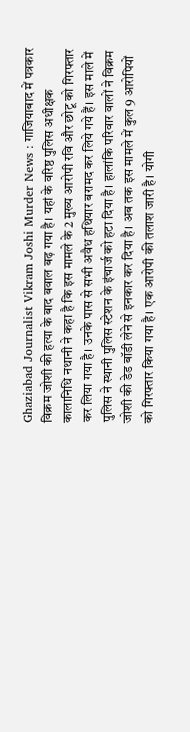Ghaziabad Journalist Vikram Joshi Murder News : गाजियाबाद में पत्रकार विक्रम जोशी की हत्या के बाद बवाल बढ़ गया है। यहां के वरिष्ठ पुलिस अधीक्षक कालानिधि नथानी ने कहा है कि इस मामले के 2 मुख्य आरोपी रवि और छोटू को गिरफ्तार कर लिया गया है। उनके पास से सभी अवैध हथियार बरामद कर लिये गये हैं। इस माले में पुलिस ने स्थानी पुलिस स्टेशन के इंचार्ज को हटा दिया है। हालांकि परिवार वालों ने विक्रम जोशी की डेड बॉडी लेने से इनकार कर दिया है। अब तक इस मामले में कुल 9 आरोपियों को गिरफ्तार किया गया है। एक आरोपी की तलाश जारी है। योगी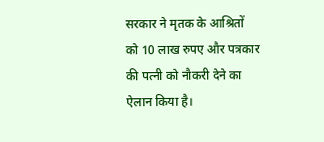सरकार ने मृतक के आश्रितों को 10 लाख रुपए और पत्रकार की पत्नी को नौकरी देने का ऐलान किया है।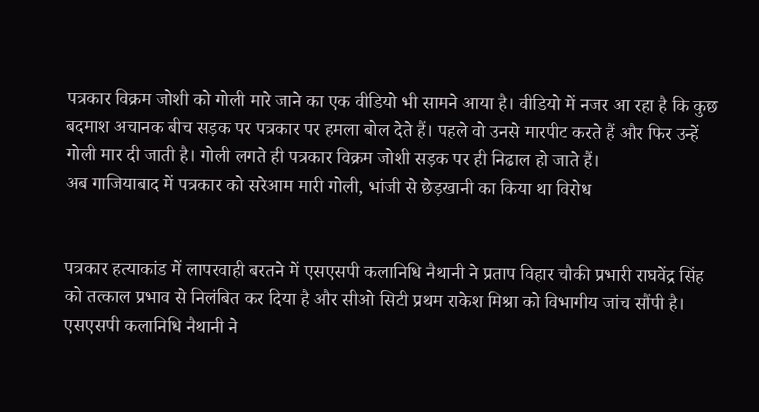पत्रकार विक्रम जोशी को गोली मारे जाने का एक वीडियो भी सामने आया है। वीडियो में नजर आ रहा है कि कुछ बदमाश अचानक बीच सड़क पर पत्रकार पर हमला बोल देते हैं। पहले वो उनसे मारपीट करते हैं और फिर उन्हें गोली मार दी जाती है। गोली लगते ही पत्रकार विक्रम जोशी सड़क पर ही निढाल हो जाते हैं।
अब गाजियाबाद में पत्रकार को सरेआम मारी गोली, भांजी से छेड़खानी का किया था विरोध


पत्रकार हत्याकांड में लापरवाही बरतने में एसएसपी कलानिधि नैथानी ने प्रताप विहार चौकी प्रभारी राघवेंद्र सिंह को तत्काल प्रभाव से निलंबित कर दिया है और सीओ सिटी प्रथम राकेश मिश्रा को विभागीय जांच सौंपी है।
एसएसपी कलानिधि नैथानी ने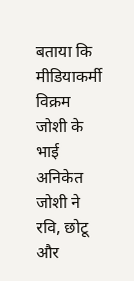बताया कि मीडियाकर्मी विक्रम जोशी के भाई अनिकेत जोशी ने रवि, छोटू और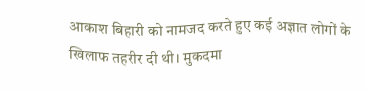आकाश बिहारी को नामजद करते हुए कई अज्ञात लोगों के खिलाफ तहरीर दी थी। मुकदमा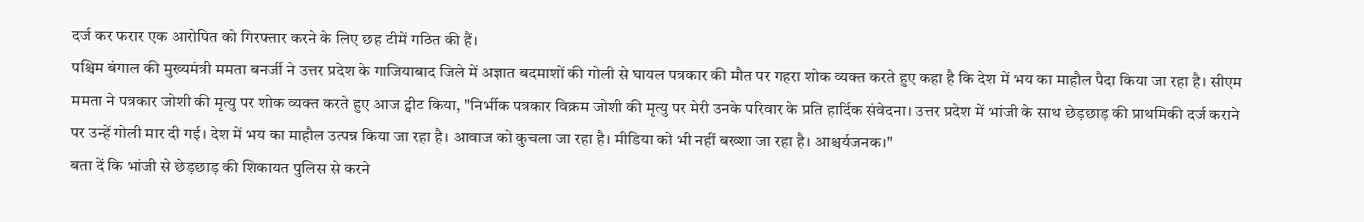दर्ज कर फरार एक आरोपित को गिरफ्तार करने के लिए छह टीमें गठित की हैं।
पश्चिम बंगाल की मुख्यमंत्री ममता बनर्जी ने उत्तर प्रदेश के गाजियाबाद जिले में अज्ञात बदमाशों की गोली से घायल पत्रकार की मौत पर गहरा शोक व्यक्त करते हुए कहा है कि देश में भय का माहौल पैदा किया जा रहा है। सीएम ममता ने पत्रकार जोशी की मृत्यु पर शोक व्यक्त करते हुए आज ट्वीट किया, "निर्भीक पत्रकार विक्रम जोशी की मृत्यु पर मेरी उनके परिवार के प्रति हार्दिक संवेदना। उत्तर प्रदेश में भांजी के साथ छेड़छाड़ की प्राथमिकी दर्ज कराने पर उन्हें गोली मार दी गई। देश में भय का माहौल उत्पन्न किया जा रहा है। आवाज को कुचला जा रहा है। मीडिया को भी नहीं बख्शा जा रहा है। आश्चर्यजनक।"
बता दें कि भांजी से छेड़छाड़ की शिकायत पुलिस से करने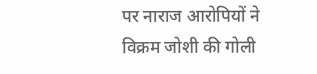पर नाराज आरोपियों ने विक्रम जोशी की गोली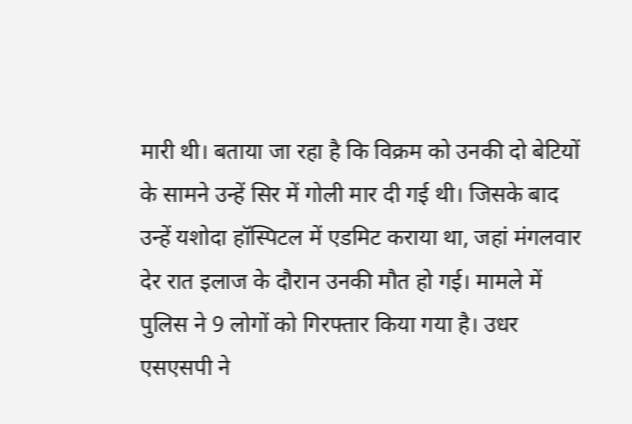मारी थी। बताया जा रहा है कि विक्रम को उनकी दो बेटियों के सामने उन्हें सिर में गोली मार दी गई थी। जिसके बाद उन्हें यशोदा हॉस्पिटल में एडमिट कराया था, जहां मंगलवार देर रात इलाज के दौरान उनकी मौत हो गई। मामले में पुलिस ने 9 लोगों को गिरफ्तार किया गया है। उधर एसएसपी ने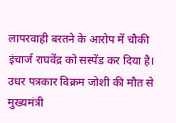लापरवाही बरतने के आरोप में चौकी इंचार्ज राघवेंद्र को सस्पेंड कर दिया है।
उधर पत्रकार विक्रम जोशी की मौत से मुख्यमंत्री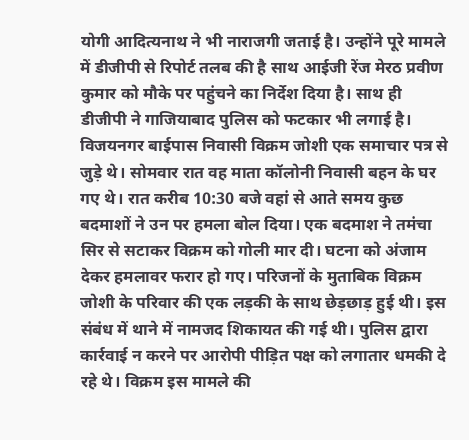योगी आदित्यनाथ ने भी नाराजगी जताई है। उन्होंने पूरे मामले में डीजीपी से रिपोर्ट तलब की है साथ आईजी रेंज मेरठ प्रवीण कुमार को मौके पर पहुंचने का निर्देश दिया है। साथ ही डीजीपी ने गाजियाबाद पुलिस को फटकार भी लगाई है।
विजयनगर बाईपास निवासी विक्रम जोशी एक समाचार पत्र से जुड़े थे। सोमवार रात वह माता कॉलोनी निवासी बहन के घर गए थे। रात करीब 10:30 बजे वहां से आते समय कुछ बदमाशों ने उन पर हमला बोल दिया। एक बदमाश ने तमंचा सिर से सटाकर विक्रम को गोली मार दी। घटना को अंजाम देकर हमलावर फरार हो गए। परिजनों के मुताबिक विक्रम जोशी के परिवार की एक लड़की के साथ छेड़छाड़ हुई थी। इस संबंध में थाने में नामजद शिकायत की गई थी। पुलिस द्वारा कार्रवाई न करने पर आरोपी पीड़ित पक्ष को लगातार धमकी दे रहे थे। विक्रम इस मामले की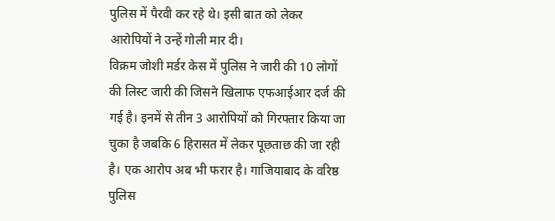पुलिस में पैरवी कर रहे थे। इसी बात को लेकर आरोपियों ने उन्हें गोली मार दी।
विक्रम जोशी मर्डर केस में पुलिस ने जारी की 10 लोगों की लिस्ट जारी की जिसने खिलाफ एफआईआर दर्ज की गई है। इनमें से तीन 3 आरोपियों को गिरफ्तार किया जा चुका है जबकि 6 हिरासत में लेकर पूछताछ की जा रही है। एक आरोप अब भी फरार है। गाजियाबाद के वरिष्ठ पुलिस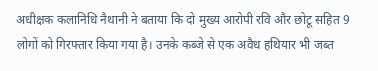अधीक्षक कलानिधि नैथानी ने बताया कि दो मुख्य आरोपी रवि और छोटू सहित 9 लोगों को गिरफ्तार किया गया है। उनके कब्जे से एक अवैध हथियार भी जब्त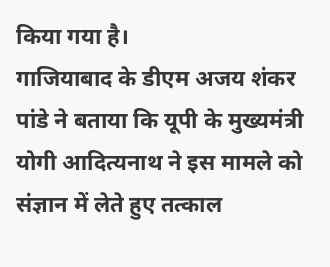किया गया है।
गाजियाबाद के डीएम अजय शंकर पांडे ने बताया कि यूपी के मुख्यमंत्री योगी आदित्यनाथ ने इस मामले को संज्ञान में लेते हुए तत्काल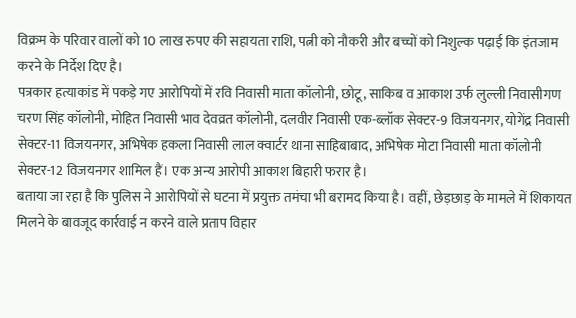विक्रम के परिवार वालों को 10 लाख रुपए की सहायता राशि, पत्नी को नौकरी और बच्चों को निशुल्क पढ़ाई कि इंतजाम करने के निर्देश दिए है।
पत्रकार हत्याकांड में पकड़े गए आरोपियों में रवि निवासी माता कॉलोनी, छोटू, साकिब व आकाश उर्फ लुल्ली निवासीगण चरण सिंह कॉलोनी, मोहित निवासी भाव देवव्रत कॉलोनी, दलवीर निवासी एक-ब्लॉक सेक्टर-9 विजयनगर, योगेंद्र निवासी सेक्टर-11 विजयनगर, अभिषेक हकला निवासी लाल क्वार्टर थाना साहिबाबाद, अभिषेक मोटा निवासी माता कॉलोनी सेक्टर-12 विजयनगर शामिल हैं। एक अन्य आरोपी आकाश बिहारी फरार है।
बताया जा रहा है कि पुलिस ने आरोपियों से घटना में प्रयुक्त तमंचा भी बरामद किया है। वहीं, छेड़छाड़ के मामले में शिकायत मिलने के बावजूद कार्रवाई न करने वाले प्रताप विहार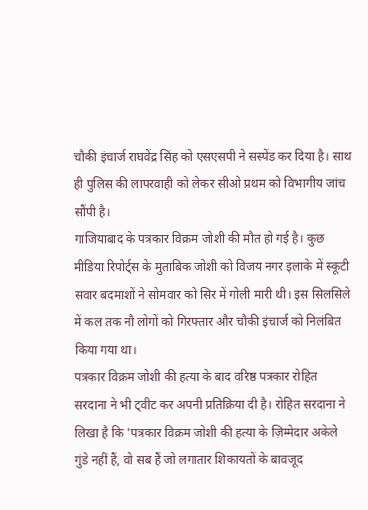चौकी इंचार्ज राघवेंद्र सिंह को एसएसपी ने सस्पेंड कर दिया है। साथ ही पुलिस की लापरवाही को लेकर सीओ प्रथम को विभागीय जांच सौंपी है।
गाजियाबाद के पत्रकार विक्रम जोशी की मौत हो गई है। कुछ मीडिया रिपोर्ट्स के मुताबिक जोशी को विजय नगर इलाके में स्कूटी सवार बदमाशों ने सोमवार को सिर में गोली मारी थी। इस सिलसिले में कल तक नौ लोगों को गिरफ्तार और चौकी इंचार्ज को निलंबित किया गया था।
पत्रकार विक्रम जोशी की हत्या के बाद वरिष्ठ पत्रकार रोहित सरदाना ने भी ट्वीट कर अपनी प्रतिक्रिया दी है। रोहित सरदाना ने लिखा है कि 'पत्रकार विक्रम जोशी की हत्या के ज़िम्मेदार अकेले गुंडे नहीं हैं, वो सब हैं जो लगातार शिकायतों के बावजूद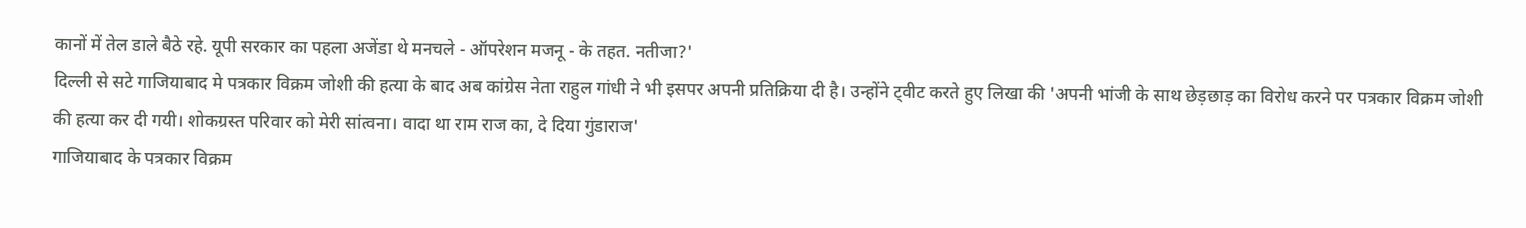कानों में तेल डाले बैठे रहे. यूपी सरकार का पहला अजेंडा थे मनचले - ऑपरेशन मजनू - के तहत. नतीजा?'
दिल्ली से सटे गाजियाबाद मे पत्रकार विक्रम जोशी की हत्या के बाद अब कांग्रेस नेता राहुल गांधी ने भी इसपर अपनी प्रतिक्रिया दी है। उन्होंने ट्वीट करते हुए लिखा की 'अपनी भांजी के साथ छेड़छाड़ का विरोध करने पर पत्रकार विक्रम जोशी की हत्या कर दी गयी। शोकग्रस्त परिवार को मेरी सांत्वना। वादा था राम राज का, दे दिया गुंडाराज'
गाजियाबाद के पत्रकार विक्रम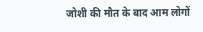जोशी की मौत के बाद आम लोगों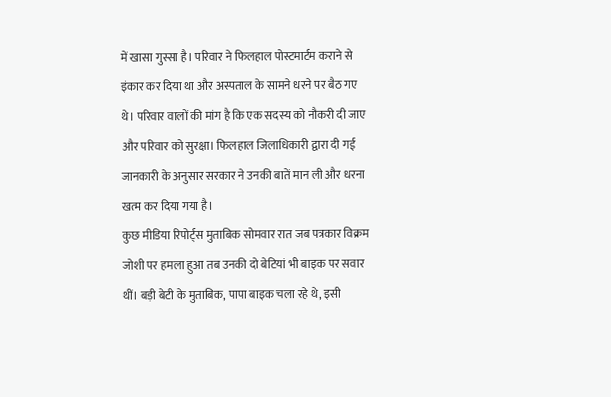में खासा गुस्सा है। परिवार ने फिलहाल पोस्टमार्टम कराने से इंकार कर दिया था और अस्पताल के सामने धरने पर बैठ गए थे। परिवार वालों की मांग है कि एक सदस्य को नौकरी दी जाए और परिवार को सुरक्षा। फिलहाल जिलाधिकारी द्वारा दी गई जानकारी के अनुसार सरकार ने उनकी बातें मान ली और धरना खत्म कर दिया गया है।
कुछ मीडिया रिपोर्ट्स मुताबिक सोमवार रात जब पत्रकार विक्रम जोशी पर हमला हुआ तब उनकी दो बेटियां भी बाइक पर सवार थीं। बड़ी बेटी के मुताबिक, पापा बाइक चला रहे थे, इसी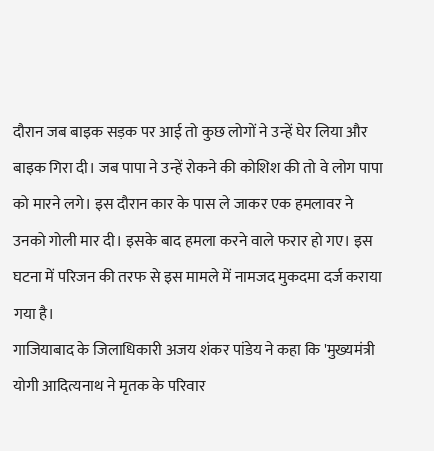दौरान जब बाइक सड़क पर आई तो कुछ लोगों ने उन्हें घेर लिया और बाइक गिरा दी। जब पापा ने उन्हें रोकने की कोशिश की तो वे लोग पापा को मारने लगे। इस दौरान कार के पास ले जाकर एक हमलावर ने उनको गोली मार दी। इसके बाद हमला करने वाले फरार हो गए। इस घटना में परिजन की तरफ से इस मामले में नामजद मुकदमा दर्ज कराया गया है।
गाजियाबाद के जिलाधिकारी अजय शंकर पांडेय ने कहा कि 'मुख्यमंत्री योगी आदित्यनाथ ने मृतक के परिवार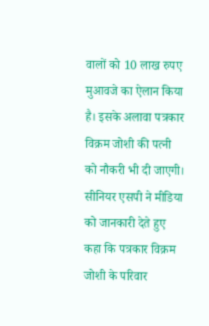वालों को 10 लाख रुपए मुआवजे का ऐलान किया है। इसके अलावा पत्रकार विक्रम जोशी की पत्नी को नौकरी भी दी जाएगी।
सीनियर एसपी ने मीडिया को जानकारी देते हुए कहा कि पत्रकार विक्रम जोशी के परिवार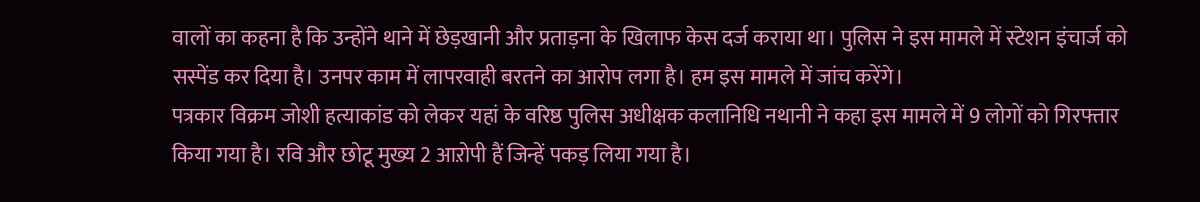वालों का कहना है कि उन्होंने थाने में छेड़खानी और प्रताड़ना के खिलाफ केस दर्ज कराया था। पुलिस ने इस मामले में स्टेशन इंचार्ज को सस्पेंड कर दिया है। उनपर काम में लापरवाही बरतने का आरोप लगा है। हम इस मामले में जांच करेंगे।
पत्रकार विक्रम जोशी हत्याकांड को लेकर यहां के वरिष्ठ पुलिस अधीक्षक कलानिधि नथानी ने कहा इस मामले में 9 लोगों को गिरफ्तार किया गया है। रवि और छोटू मुख्य 2 आऱोपी हैं जिन्हें पकड़ लिया गया है।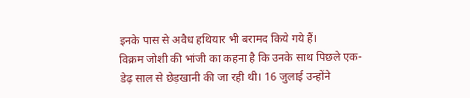इनके पास से अवैध हथियार भी बरामद किये गये हैं।
विक्रम जोशी की भांजी का कहना है कि उनके साथ पिछले एक-डेढ़ साल से छेड़खानी की जा रही थी। 16 जुलाई उन्होंने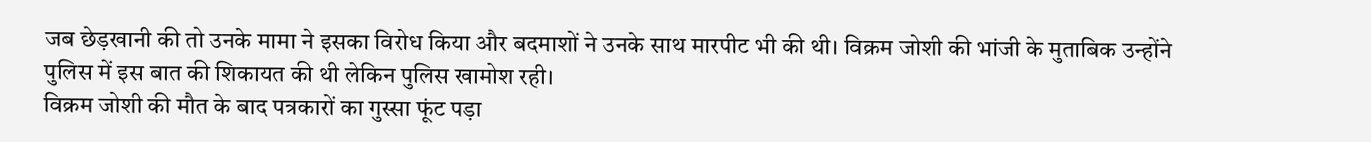जब छेड़खानी की तो उनके मामा ने इसका विरोध किया और बदमाशों ने उनके साथ मारपीट भी की थी। विक्रम जोशी की भांजी के मुताबिक उन्होंने पुलिस में इस बात की शिकायत की थी लेकिन पुलिस खामोश रही।
विक्रम जोशी की मौत के बाद पत्रकारों का गुस्सा फूंट पड़ा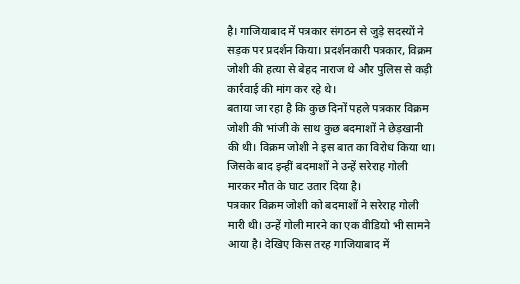है। गाजियाबाद में पत्रकार संगठन से जुड़े सदस्यों ने सड़क पर प्रदर्शन किया। प्रदर्शनकारी पत्रकार, विक्रम जोशी की हत्या से बेहद नाराज थे और पुलिस से कड़ी कार्रवाई की मांग कर रहे थे।
बताया जा रहा है कि कुछ दिनों पहले पत्रकार विक्रम जोशी की भांजी के साथ कुछ बदमाशों ने छेड़खानी की थी। विक्रम जोशी ने इस बात का विरोध किया था। जिसके बाद इन्हीं बदमाशों ने उन्हें सरेराह गोली मारकर मौत के घाट उतार दिया है।
पत्रकार विक्रम जोशी को बदमाशों ने सरेराह गोली मारी थी। उन्हें गोली मारने का एक वीडियो भी सामने आया है। देखिए किस तरह गाजियाबाद में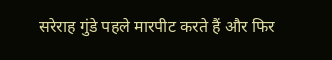सरेराह गुंडे पहले मारपीट करते हैं और फिर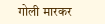गोली मारकर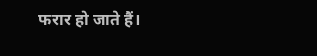फरार हो जाते हैं।